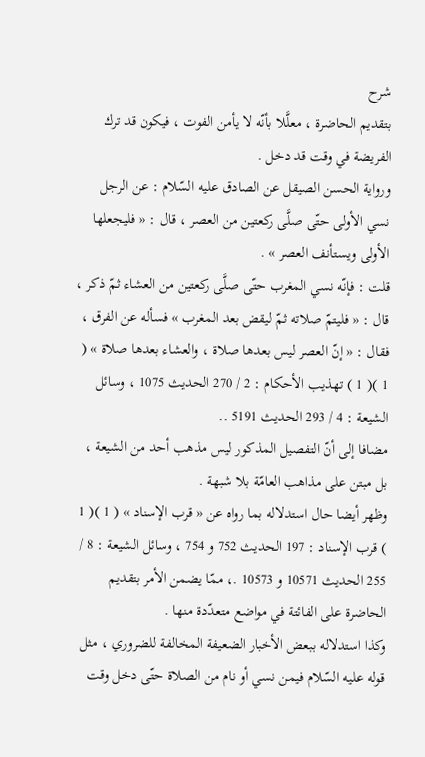شرح
بتقديم الحاضرة ، معلَّلا بأنّه لا يأمن الفوت ، فيكون قد ترك الفريضة في وقت قد دخل .
ورواية الحسن الصيقل عن الصادق عليه السّلام : عن الرجل نسي الأولى حتّى صلَّى ركعتين من العصر ، قال : « فليجعلها الأولى ويستأنف العصر » .
قلت : فإنّه نسي المغرب حتّى صلَّى ركعتين من العشاء ثمّ ذكر ، قال : « فليتمّ صلاته ثمّ ليقض بعد المغرب » فسأله عن الفرق ، فقال : « إنّ العصر ليس بعدها صلاة ، والعشاء بعدها صلاة » ( 1 )( 1 ) تهذيب الأحكام : 2 / 270 الحديث 1075 ، وسائل الشيعة : 4 / 293 الحديث 5191 ..
مضافا إلى أنّ التفصيل المذكور ليس مذهب أحد من الشيعة ، بل مبتن على مذاهب العامّة بلا شبهة .
وظهر أيضا حال استدلاله بما رواه عن « قرب الإسناد » ( 1 )( 1 ) قرب الإسناد : 197 الحديث 752 و 754 ، وسائل الشيعة : 8 / 255 الحديث 10571 و 10573 .، ممّا يضمن الأمر بتقديم الحاضرة على الفائتة في مواضع متعدّدة منها .
وكذا استدلاله ببعض الأخبار الضعيفة المخالفة للضروري ، مثل قوله عليه السّلام فيمن نسي أو نام من الصلاة حتّى دخل وقت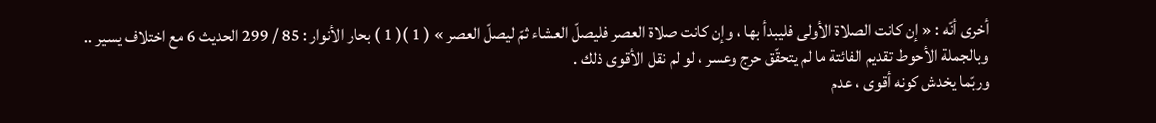أخرى أنّه : « إن كانت الصلاة الأولى فليبدأ بها ، وإن كانت صلاة العصر فليصلّ العشاء ثمّ ليصلّ العصر » ( 1 )( 1 ) بحار الأنوار : 85 / 299 الحديث 6 مع اختلاف يسير ..
وبالجملة الأحوط تقديم الفائتة ما لم يتحقّق حرج وعسر ، لو لم نقل الأقوى ذلك .
وربّما يخدش كونه أقوى ، عدم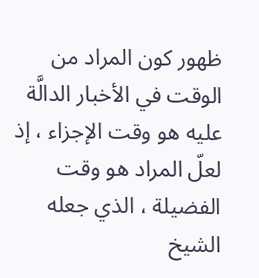ظهور كون المراد من الوقت في الأخبار الدالَّة عليه هو وقت الإجزاء ، إذ لعلّ المراد هو وقت الفضيلة ، الذي جعله الشيخ